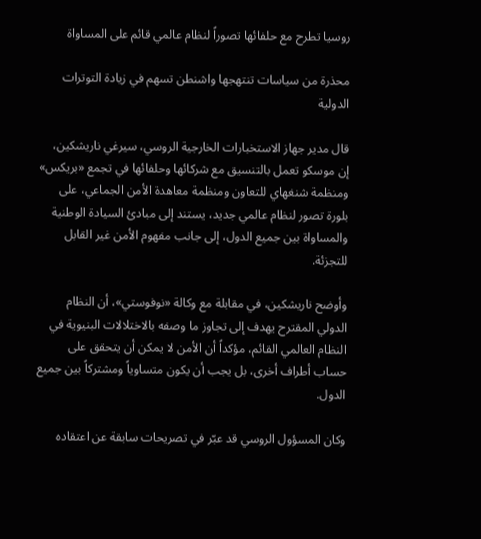روسيا تطرح مع حلفائها تصوراً لنظام عالمي قائم على المساواة

محذرة من سياسات تنتهجها واشنطن تسهم في زيادة التوترات الدولية

قال مدير جهاز الاستخبارات الخارجية الروسي، سيرغي ناريشكين، إن موسكو تعمل بالتنسيق مع شركائها وحلفائها في تجمع «بريكس» ومنظمة شنغهاي للتعاون ومنظمة معاهدة الأمن الجماعي، على بلورة تصور لنظام عالمي جديد، يستند إلى مبادئ السيادة الوطنية والمساواة بين جميع الدول، إلى جانب مفهوم الأمن غير القابل للتجزئة.

وأوضح ناريشكين، في مقابلة مع وكالة «نوفوستي»، أن النظام الدولي المقترح يهدف إلى تجاوز ما وصفه بالاختلالات البنيوية في النظام العالمي القائم، مؤكداً أن الأمن لا يمكن أن يتحقق على حساب أطراف أخرى، بل يجب أن يكون متساوياً ومشتركاً بين جميع الدول.

وكان المسؤول الروسي قد عبّر في تصريحات سابقة عن اعتقاده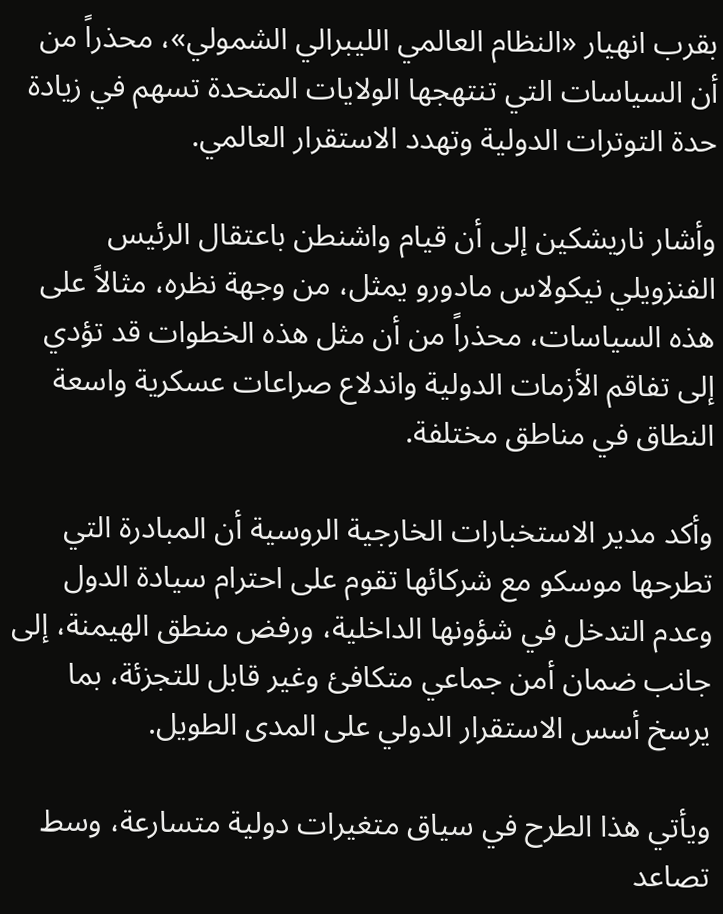بقرب انهيار «النظام العالمي الليبرالي الشمولي»، محذراً من أن السياسات التي تنتهجها الولايات المتحدة تسهم في زيادة حدة التوترات الدولية وتهدد الاستقرار العالمي.

وأشار ناريشكين إلى أن قيام واشنطن باعتقال الرئيس الفنزويلي نيكولاس مادورو يمثل، من وجهة نظره، مثالاً على هذه السياسات، محذراً من أن مثل هذه الخطوات قد تؤدي إلى تفاقم الأزمات الدولية واندلاع صراعات عسكرية واسعة النطاق في مناطق مختلفة.

وأكد مدير الاستخبارات الخارجية الروسية أن المبادرة التي تطرحها موسكو مع شركائها تقوم على احترام سيادة الدول وعدم التدخل في شؤونها الداخلية، ورفض منطق الهيمنة، إلى جانب ضمان أمن جماعي متكافئ وغير قابل للتجزئة، بما يرسخ أسس الاستقرار الدولي على المدى الطويل.

ويأتي هذا الطرح في سياق متغيرات دولية متسارعة، وسط تصاعد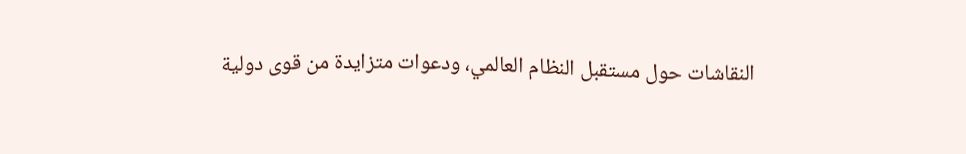النقاشات حول مستقبل النظام العالمي، ودعوات متزايدة من قوى دولية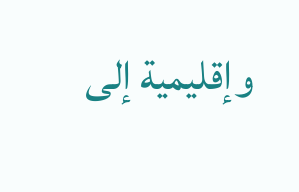وإقليمية إلى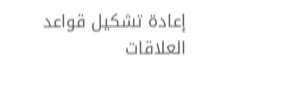إعادة تشكيل قواعد العلاقات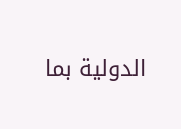الدولية بما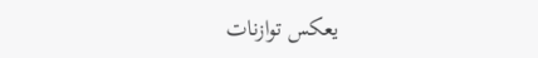يعكس توازنات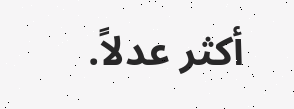أكثر عدلاً.